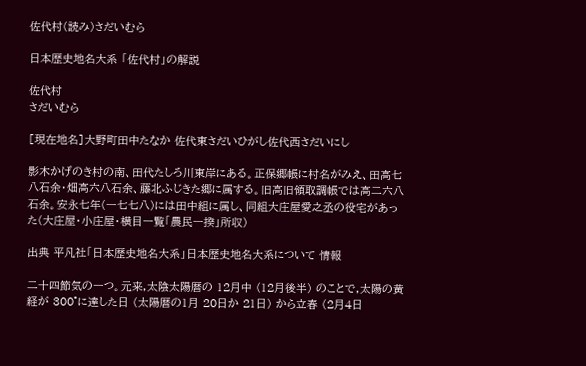佐代村(読み)さだいむら

日本歴史地名大系 「佐代村」の解説

佐代村
さだいむら

[現在地名]大野町田中たなか 佐代東さだいひがし佐代西さだいにし

影木かげのき村の南、田代たしろ川東岸にある。正保郷帳に村名がみえ、田高七八石余・畑高六八石余、藤北ふじきた郷に属する。旧高旧領取調帳では高二六八石余。安永七年(一七七八)には田中組に属し、同組大庄屋愛之丞の役宅があった(大庄屋・小庄屋・横目一覧「農民一揆」所収)

出典 平凡社「日本歴史地名大系」日本歴史地名大系について 情報

二十四節気の一つ。元来,太陰太陽暦の 12月中 (12月後半) のことで,太陽の黄経が 300°に達した日 (太陽暦の1月 20日か 21日) から立春 (2月4日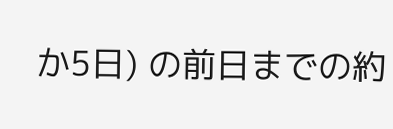か5日) の前日までの約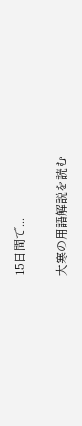15日間で...

大寒の用語解説を読む